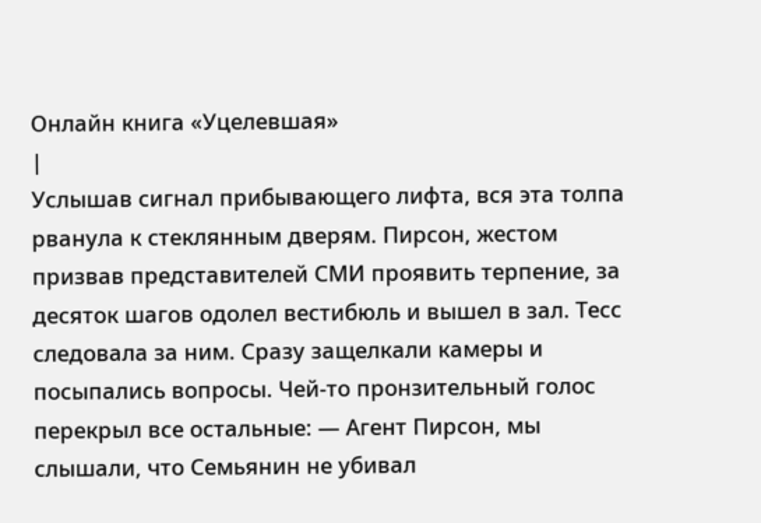Онлайн книга «Уцелевшая»
|
Услышав сигнал прибывающего лифта, вся эта толпа рванула к стеклянным дверям. Пирсон, жестом призвав представителей СМИ проявить терпение, за десяток шагов одолел вестибюль и вышел в зал. Тесс следовала за ним. Сразу защелкали камеры и посыпались вопросы. Чей-то пронзительный голос перекрыл все остальные: — Агент Пирсон, мы слышали, что Семьянин не убивал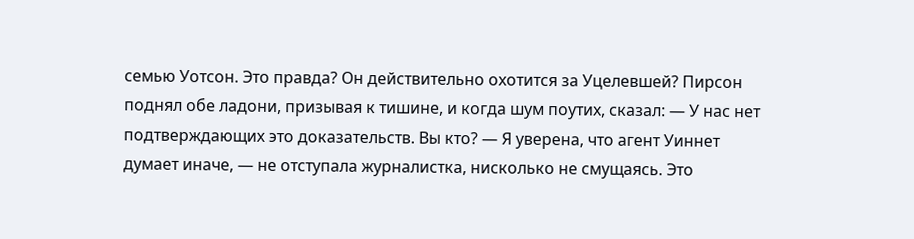семью Уотсон. Это правда? Он действительно охотится за Уцелевшей? Пирсон поднял обе ладони, призывая к тишине, и когда шум поутих, сказал: — У нас нет подтверждающих это доказательств. Вы кто? — Я уверена, что агент Уиннет думает иначе, — не отступала журналистка, нисколько не смущаясь. Это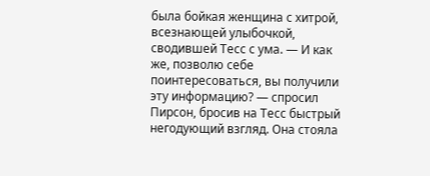была бойкая женщина с хитрой, всезнающей улыбочкой, сводившей Тесс с ума. — И как же, позволю себе поинтересоваться, вы получили эту информацию? — спросил Пирсон, бросив на Тесс быстрый негодующий взгляд. Она стояла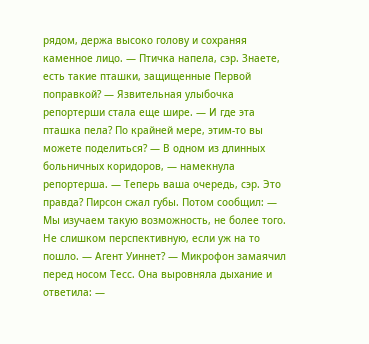рядом, держа высоко голову и сохраняя каменное лицо. — Птичка напела, сэр. Знаете, есть такие пташки, защищенные Первой поправкой? — Язвительная улыбочка репортерши стала еще шире. — И где эта пташка пела? По крайней мере, этим-то вы можете поделиться? — В одном из длинных больничных коридоров, — намекнула репортерша. — Теперь ваша очередь, сэр. Это правда? Пирсон сжал губы. Потом сообщил: — Мы изучаем такую возможность, не более того. Не слишком перспективную, если уж на то пошло. — Агент Уиннет? — Микрофон замаячил перед носом Тесс. Она выровняла дыхание и ответила: —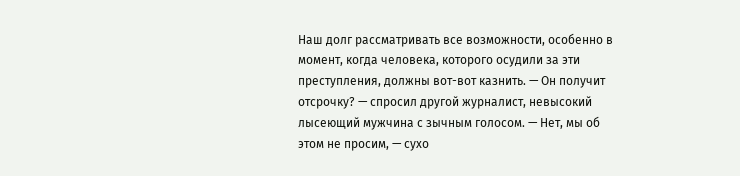Наш долг рассматривать все возможности, особенно в момент, когда человека, которого осудили за эти преступления, должны вот-вот казнить. — Он получит отсрочку? — спросил другой журналист, невысокий лысеющий мужчина с зычным голосом. — Нет, мы об этом не просим, — сухо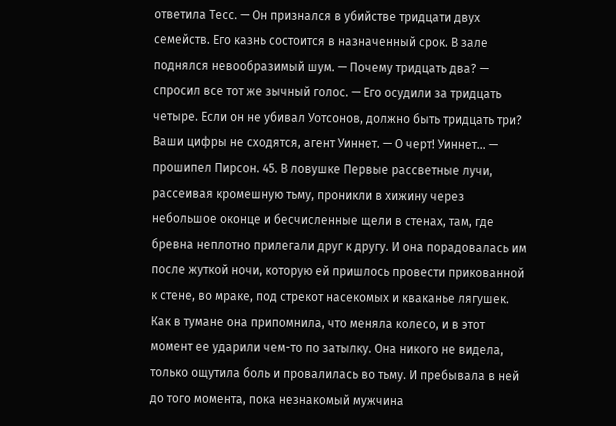ответила Тесс. — Он признался в убийстве тридцати двух семейств. Его казнь состоится в назначенный срок. В зале поднялся невообразимый шум. — Почему тридцать два? — спросил все тот же зычный голос. — Его осудили за тридцать четыре. Если он не убивал Уотсонов, должно быть тридцать три? Ваши цифры не сходятся, агент Уиннет. — О черт! Уиннет… — прошипел Пирсон. 45. В ловушке Первые рассветные лучи, рассеивая кромешную тьму, проникли в хижину через небольшое оконце и бесчисленные щели в стенах, там, где бревна неплотно прилегали друг к другу. И она порадовалась им после жуткой ночи, которую ей пришлось провести прикованной к стене, во мраке, под стрекот насекомых и кваканье лягушек. Как в тумане она припомнила, что меняла колесо, и в этот момент ее ударили чем-то по затылку. Она никого не видела, только ощутила боль и провалилась во тьму. И пребывала в ней до того момента, пока незнакомый мужчина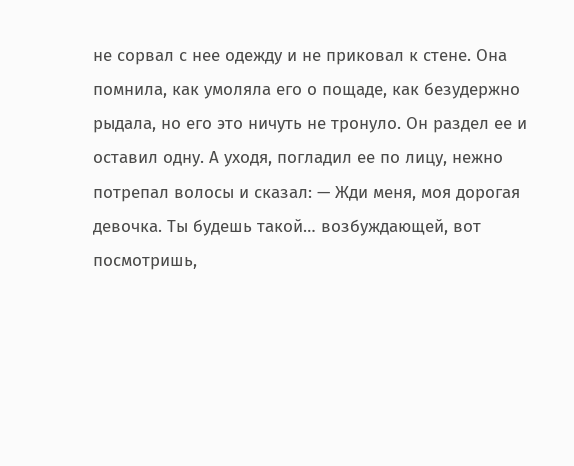не сорвал с нее одежду и не приковал к стене. Она помнила, как умоляла его о пощаде, как безудержно рыдала, но его это ничуть не тронуло. Он раздел ее и оставил одну. А уходя, погладил ее по лицу, нежно потрепал волосы и сказал: — Жди меня, моя дорогая девочка. Ты будешь такой… возбуждающей, вот посмотришь,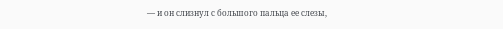— и он слизнул с большого пальца ее слезы,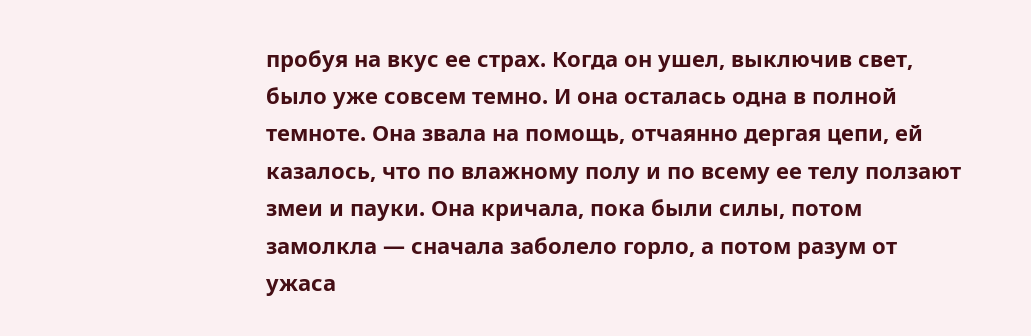пробуя на вкус ее страх. Когда он ушел, выключив свет, было уже совсем темно. И она осталась одна в полной темноте. Она звала на помощь, отчаянно дергая цепи, ей казалось, что по влажному полу и по всему ее телу ползают змеи и пауки. Она кричала, пока были силы, потом замолкла — сначала заболело горло, а потом разум от ужаса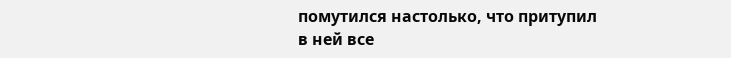помутился настолько, что притупил в ней все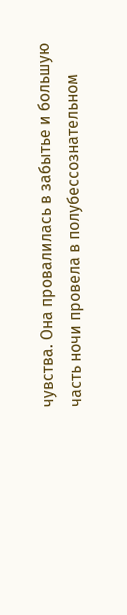чувства. Она провалилась в забытье и большую часть ночи провела в полубессознательном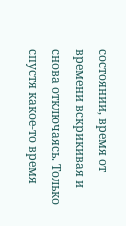состоянии, время от времени вскрикивая и снова отключаясь. Только спустя какое-то время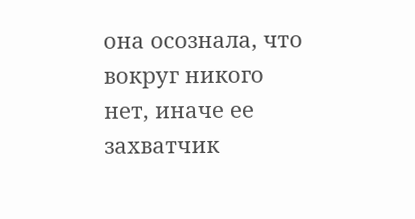она осознала, что вокруг никого нет, иначе ее захватчик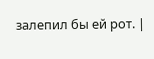залепил бы ей рот. |